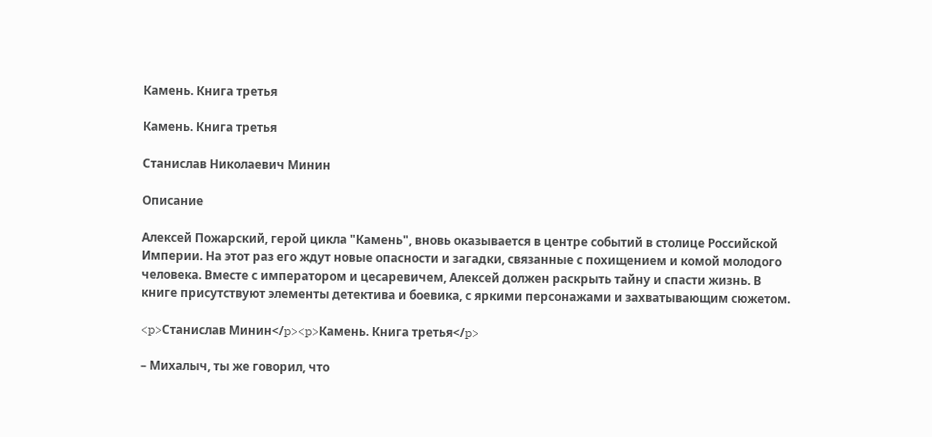Камень. Книга третья

Камень. Книга третья

Станислав Николаевич Минин

Описание

Алексей Пожарский, герой цикла "Камень", вновь оказывается в центре событий в столице Российской Империи. На этот раз его ждут новые опасности и загадки, связанные с похищением и комой молодого человека. Вместе с императором и цесаревичем, Алексей должен раскрыть тайну и спасти жизнь. В книге присутствуют элементы детектива и боевика, с яркими персонажами и захватывающим сюжетом.

<p>Станислав Минин</p><p>Камень. Книга третья</p>

– Михалыч, ты же говорил, что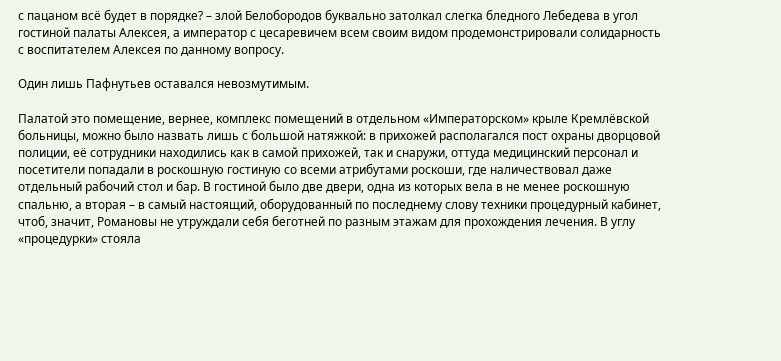с пацаном всё будет в порядке? – злой Белобородов буквально затолкал слегка бледного Лебедева в угол гостиной палаты Алексея, а император с цесаревичем всем своим видом продемонстрировали солидарность с воспитателем Алексея по данному вопросу.

Один лишь Пафнутьев оставался невозмутимым.

Палатой это помещение, вернее, комплекс помещений в отдельном «Императорском» крыле Кремлёвской больницы, можно было назвать лишь с большой натяжкой: в прихожей располагался пост охраны дворцовой полиции, её сотрудники находились как в самой прихожей, так и снаружи, оттуда медицинский персонал и посетители попадали в роскошную гостиную со всеми атрибутами роскоши, где наличествовал даже отдельный рабочий стол и бар. В гостиной было две двери, одна из которых вела в не менее роскошную спальню, а вторая – в самый настоящий, оборудованный по последнему слову техники процедурный кабинет, чтоб, значит, Романовы не утруждали себя беготней по разным этажам для прохождения лечения. В углу «процедурки» стояла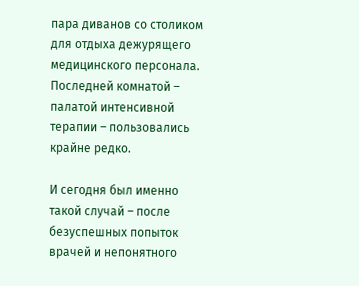пара диванов со столиком для отдыха дежурящего медицинского персонала. Последней комнатой – палатой интенсивной терапии – пользовались крайне редко.

И сегодня был именно такой случай – после безуспешных попыток врачей и непонятного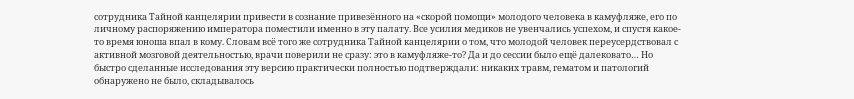сотрудника Тайной канцелярии привести в сознание привезённого на «скорой помощи» молодого человека в камуфляже, его по личному распоряжению императора поместили именно в эту палату. Все усилия медиков не увенчались успехом, и спустя какое-то время юноша впал в кому. Словам всё того же сотрудника Тайной канцелярии о том, что молодой человек переусердствовал с активной мозговой деятельностью, врачи поверили не сразу: это в камуфляже-то? Да и до сессии было ещё далековато… Но быстро сделанные исследования эту версию практически полностью подтверждали: никаких травм, гематом и патологий обнаружено не было, складывалось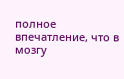полное впечатление, что в мозгу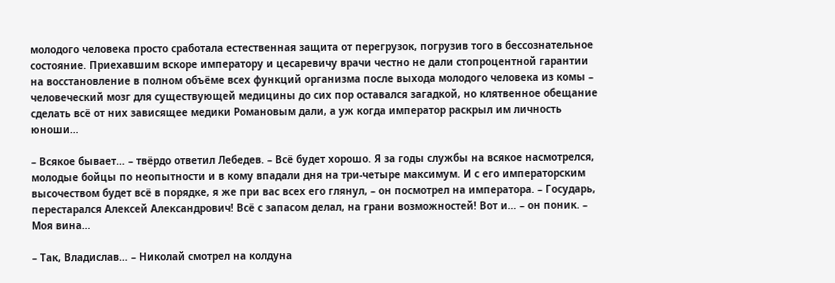молодого человека просто сработала естественная защита от перегрузок, погрузив того в бессознательное состояние. Приехавшим вскоре императору и цесаревичу врачи честно не дали стопроцентной гарантии на восстановление в полном объёме всех функций организма после выхода молодого человека из комы – человеческий мозг для существующей медицины до сих пор оставался загадкой, но клятвенное обещание сделать всё от них зависящее медики Романовым дали, а уж когда император раскрыл им личность юноши…

– Всякое бывает… – твёрдо ответил Лебедев. – Всё будет хорошо. Я за годы службы на всякое насмотрелся, молодые бойцы по неопытности и в кому впадали дня на три-четыре максимум. И с его императорским высочеством будет всё в порядке, я же при вас всех его глянул, – он посмотрел на императора. – Государь, перестарался Алексей Александрович! Всё с запасом делал, на грани возможностей! Вот и… – он поник. – Моя вина…

– Так, Владислав… – Николай смотрел на колдуна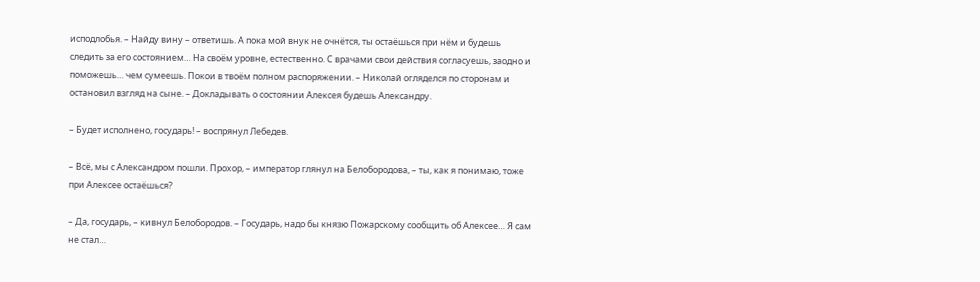исподлобья. – Найду вину – ответишь. А пока мой внук не очнётся, ты остаёшься при нём и будешь следить за его состоянием… На своём уровне, естественно. С врачами свои действия согласуешь, заодно и поможешь… чем сумеешь. Покои в твоём полном распоряжении. – Николай огляделся по сторонам и остановил взгляд на сыне. – Докладывать о состоянии Алексея будешь Александру.

– Будет исполнено, государь! – воспрянул Лебедев.

– Всё, мы с Александром пошли. Прохор, – император глянул на Белобородова, – ты, как я понимаю, тоже при Алексее остаёшься?

– Да, государь, – кивнул Белобородов. – Государь, надо бы князю Пожарскому сообщить об Алексее… Я сам не стал…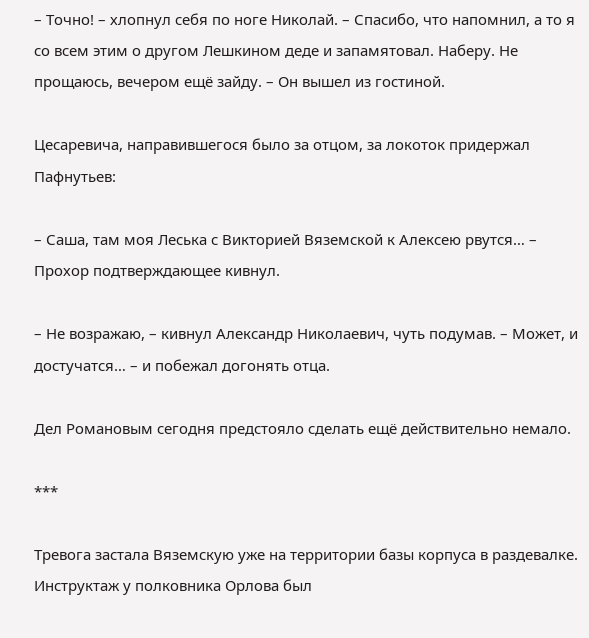– Точно! – хлопнул себя по ноге Николай. – Спасибо, что напомнил, а то я со всем этим о другом Лешкином деде и запамятовал. Наберу. Не прощаюсь, вечером ещё зайду. – Он вышел из гостиной.

Цесаревича, направившегося было за отцом, за локоток придержал Пафнутьев:

– Саша, там моя Леська с Викторией Вяземской к Алексею рвутся… – Прохор подтверждающее кивнул.

– Не возражаю, – кивнул Александр Николаевич, чуть подумав. – Может, и достучатся… – и побежал догонять отца.

Дел Романовым сегодня предстояло сделать ещё действительно немало.

***

Тревога застала Вяземскую уже на территории базы корпуса в раздевалке. Инструктаж у полковника Орлова был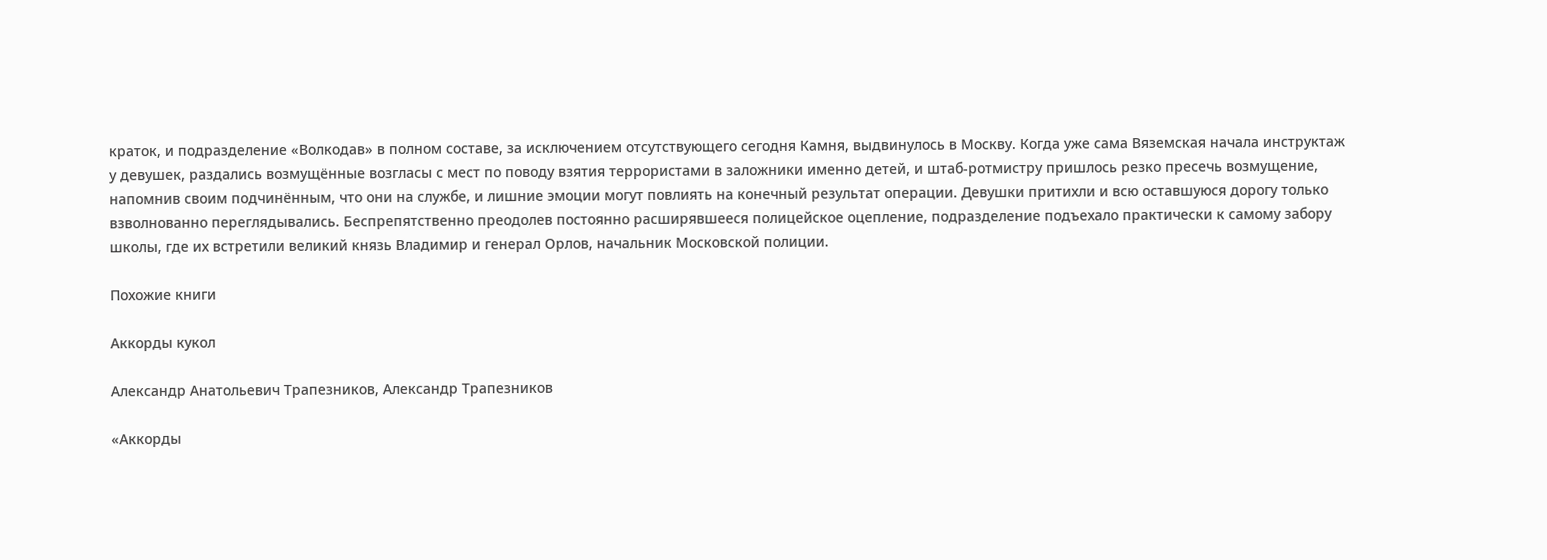краток, и подразделение «Волкодав» в полном составе, за исключением отсутствующего сегодня Камня, выдвинулось в Москву. Когда уже сама Вяземская начала инструктаж у девушек, раздались возмущённые возгласы с мест по поводу взятия террористами в заложники именно детей, и штаб-ротмистру пришлось резко пресечь возмущение, напомнив своим подчинённым, что они на службе, и лишние эмоции могут повлиять на конечный результат операции. Девушки притихли и всю оставшуюся дорогу только взволнованно переглядывались. Беспрепятственно преодолев постоянно расширявшееся полицейское оцепление, подразделение подъехало практически к самому забору школы, где их встретили великий князь Владимир и генерал Орлов, начальник Московской полиции.

Похожие книги

Аккорды кукол

Александр Анатольевич Трапезников, Александр Трапезников

«Аккорды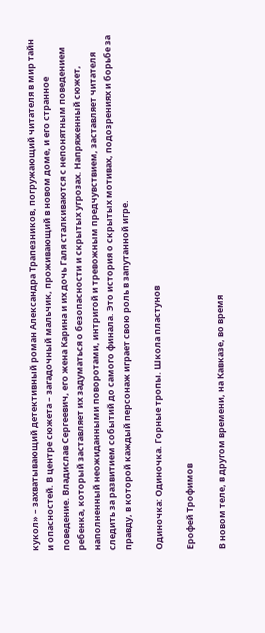кукол» – захватывающий детективный роман Александра Трапезников, погружающий читателя в мир тайн и опасностей. В центре сюжета – загадочный мальчик, проживающий в новом доме, и его странное поведение. Владислав Сергеевич, его жена Карина и их дочь Галя сталкиваются с непонятным поведением ребенка, который заставляет их задуматься о безопасности и скрытых угрозах. Напряженный сюжет, наполненный неожиданными поворотами, интригой и тревожным предчувствием, заставляет читателя следить за развитием событий до самого финала. Это история о скрытых мотивах, подозрениях и борьбе за правду, в которой каждый персонаж играет свою роль в запутанной игре.

Одиночка: Одиночка. Горные тропы. Школа пластунов

Ерофей Трофимов

В новом теле, в другом времени, на Кавказе, во время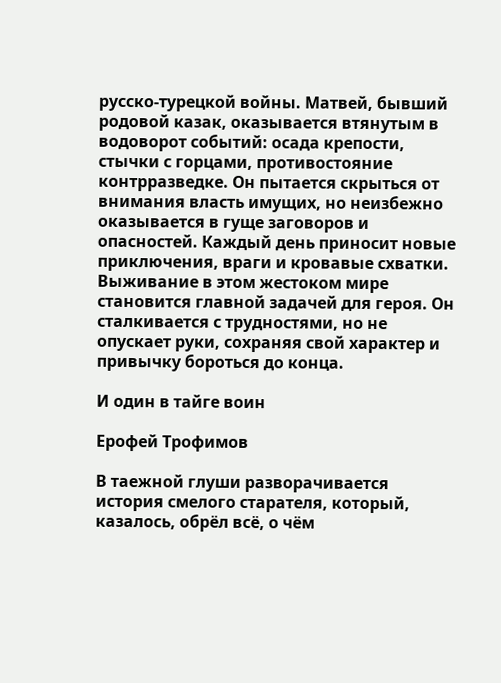русско-турецкой войны. Матвей, бывший родовой казак, оказывается втянутым в водоворот событий: осада крепости, стычки с горцами, противостояние контрразведке. Он пытается скрыться от внимания власть имущих, но неизбежно оказывается в гуще заговоров и опасностей. Каждый день приносит новые приключения, враги и кровавые схватки. Выживание в этом жестоком мире становится главной задачей для героя. Он сталкивается с трудностями, но не опускает руки, сохраняя свой характер и привычку бороться до конца.

И один в тайге воин

Ерофей Трофимов

В таежной глуши разворачивается история смелого старателя, который, казалось, обрёл всё, о чём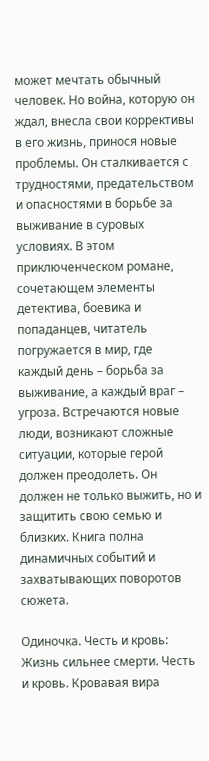может мечтать обычный человек. Но война, которую он ждал, внесла свои коррективы в его жизнь, принося новые проблемы. Он сталкивается с трудностями, предательством и опасностями в борьбе за выживание в суровых условиях. В этом приключенческом романе, сочетающем элементы детектива, боевика и попаданцев, читатель погружается в мир, где каждый день – борьба за выживание, а каждый враг – угроза. Встречаются новые люди, возникают сложные ситуации, которые герой должен преодолеть. Он должен не только выжить, но и защитить свою семью и близких. Книга полна динамичных событий и захватывающих поворотов сюжета.

Одиночка. Честь и кровь: Жизнь сильнее смерти. Честь и кровь. Кровавая вира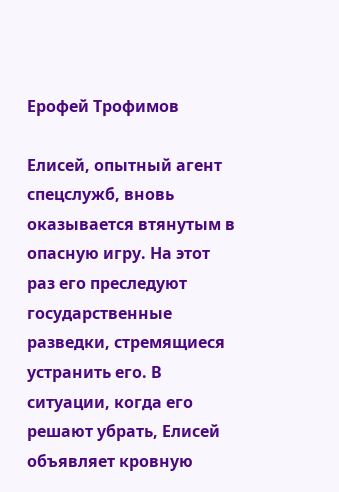Ерофей Трофимов

Елисей, опытный агент спецслужб, вновь оказывается втянутым в опасную игру. На этот раз его преследуют государственные разведки, стремящиеся устранить его. В ситуации, когда его решают убрать, Елисей объявляет кровную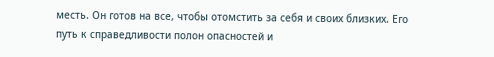месть. Он готов на все, чтобы отомстить за себя и своих близких. Его путь к справедливости полон опасностей и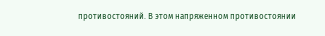противостояний. В этом напряженном противостоянии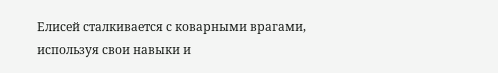Елисей сталкивается с коварными врагами, используя свои навыки и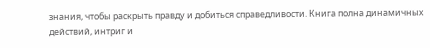знания, чтобы раскрыть правду и добиться справедливости. Книга полна динамичных действий, интриг и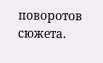поворотов сюжета.